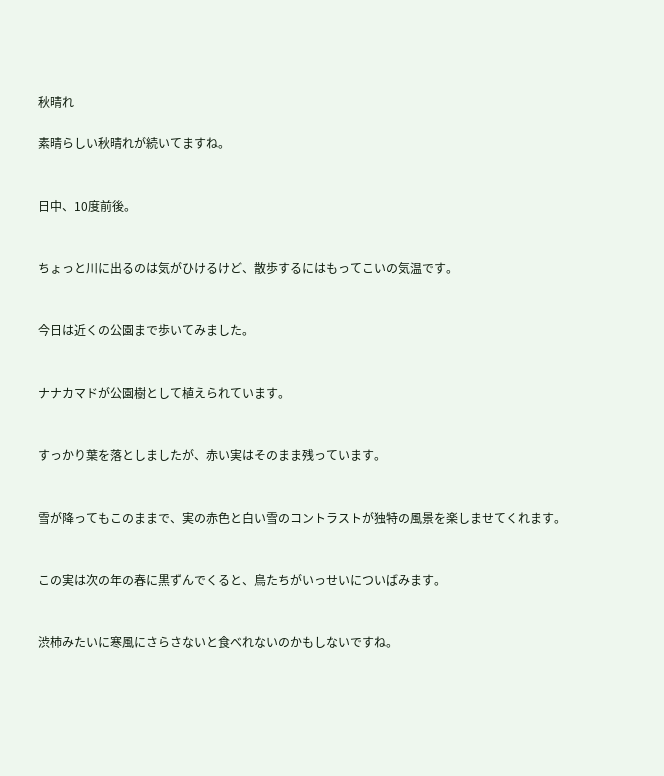秋晴れ

素晴らしい秋晴れが続いてますね。


日中、10度前後。


ちょっと川に出るのは気がひけるけど、散歩するにはもってこいの気温です。


今日は近くの公園まで歩いてみました。


ナナカマドが公園樹として植えられています。


すっかり葉を落としましたが、赤い実はそのまま残っています。


雪が降ってもこのままで、実の赤色と白い雪のコントラストが独特の風景を楽しませてくれます。


この実は次の年の春に黒ずんでくると、鳥たちがいっせいについばみます。


渋柿みたいに寒風にさらさないと食べれないのかもしないですね。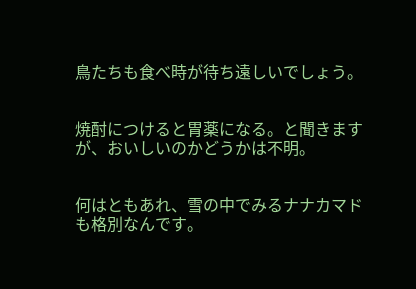鳥たちも食べ時が待ち遠しいでしょう。


焼酎につけると胃薬になる。と聞きますが、おいしいのかどうかは不明。


何はともあれ、雪の中でみるナナカマドも格別なんです。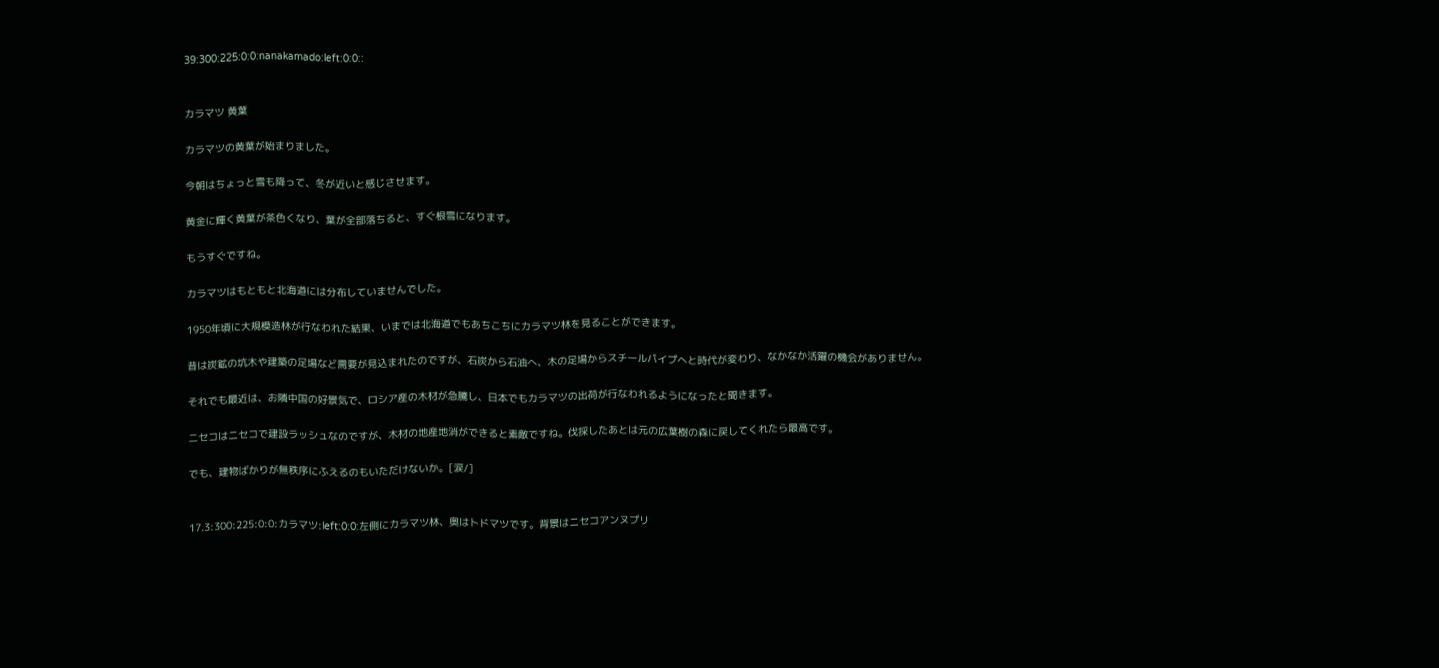39:300:225:0:0:nanakamado:left:0:0::


カラマツ 黄葉

カラマツの黄葉が始まりました。

今朝はちょっと雪も降って、冬が近いと感じさせます。

黄金に輝く黄葉が茶色くなり、葉が全部落ちると、すぐ根雪になります。

もうすぐですね。

カラマツはもともと北海道には分布していませんでした。

1950年頃に大規模造林が行なわれた結果、いまでは北海道でもあちこちにカラマツ林を見ることができます。

昔は炭鉱の坑木や建築の足場など需要が見込まれたのですが、石炭から石油へ、木の足場からスチールパイプへと時代が変わり、なかなか活躍の機会がありません。

それでも最近は、お隣中国の好景気で、ロシア産の木材が急騰し、日本でもカラマツの出荷が行なわれるようになったと聞きます。

ニセコはニセコで建設ラッシュなのですが、木材の地産地消ができると素敵ですね。伐採したあとは元の広葉樹の森に戻してくれたら最高です。

でも、建物ばかりが無秩序にふえるのもいただけないか。[涙/]


17.3:300:225:0:0:カラマツ:left:0:0:左側にカラマツ林、奥はトドマツです。背景はニセコアンヌプリ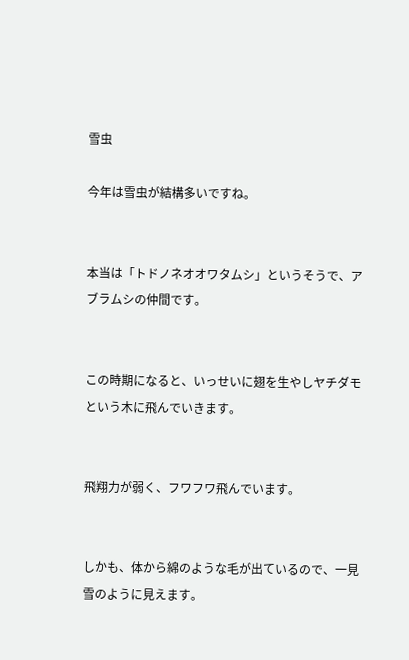雪虫

今年は雪虫が結構多いですね。


本当は「トドノネオオワタムシ」というそうで、アブラムシの仲間です。


この時期になると、いっせいに翅を生やしヤチダモという木に飛んでいきます。


飛翔力が弱く、フワフワ飛んでいます。


しかも、体から綿のような毛が出ているので、一見雪のように見えます。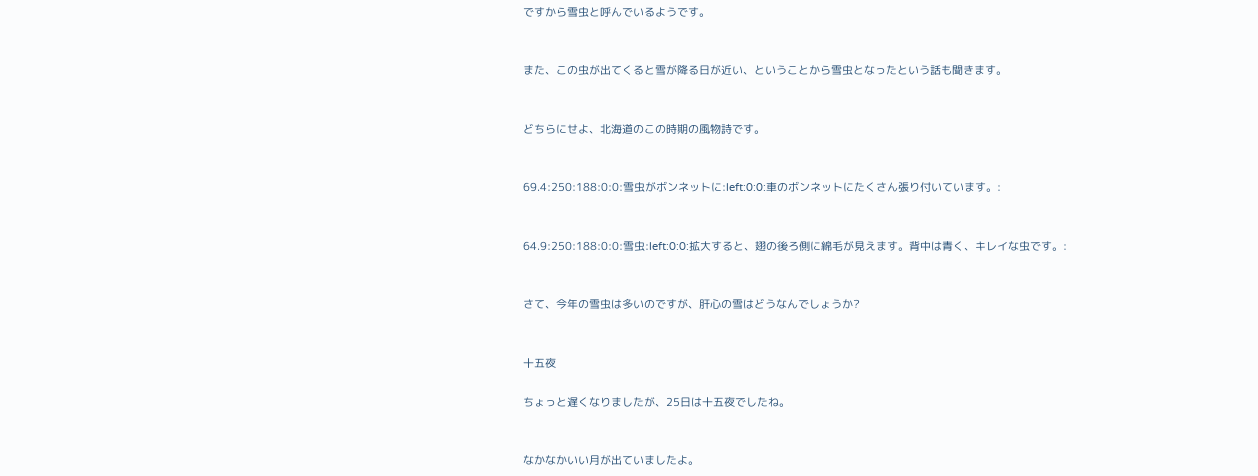ですから雪虫と呼んでいるようです。


また、この虫が出てくると雪が降る日が近い、ということから雪虫となったという話も聞きます。


どちらにせよ、北海道のこの時期の風物詩です。


69.4:250:188:0:0:雪虫がボンネットに:left:0:0:車のボンネットにたくさん張り付いています。:


64.9:250:188:0:0:雪虫:left:0:0:拡大すると、翅の後ろ側に綿毛が見えます。背中は青く、キレイな虫です。:


さて、今年の雪虫は多いのですが、肝心の雪はどうなんでしょうか?


十五夜

ちょっと遅くなりましたが、25日は十五夜でしたね。


なかなかいい月が出ていましたよ。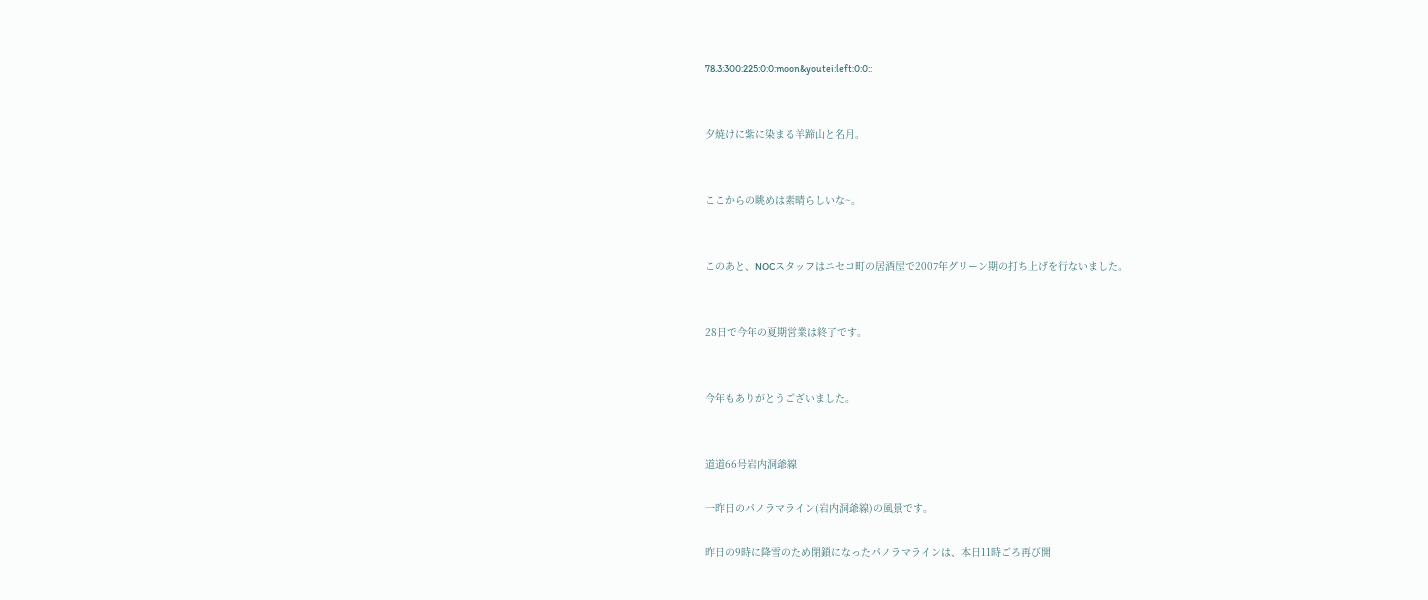78.3:300:225:0:0:moon&youtei:left:0:0::


夕焼けに紫に染まる羊蹄山と名月。


ここからの眺めは素晴らしいな~。


このあと、NOCスタッフはニセコ町の居酒屋で2007年グリーン期の打ち上げを行ないました。


28日で今年の夏期営業は終了です。


今年もありがとうございました。


道道66号岩内洞爺線

一昨日のパノラマライン(岩内洞爺線)の風景です。

昨日の9時に降雪のため閉鎖になったパノラマラインは、本日11時ごろ再び開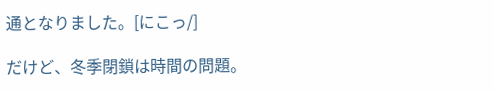通となりました。[にこっ/]

だけど、冬季閉鎖は時間の問題。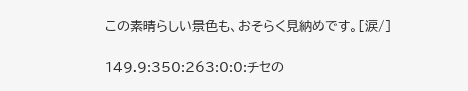この素晴らしい景色も、おそらく見納めです。[涙/]

149.9:350:263:0:0:チセの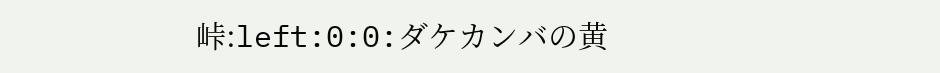峠:left:0:0:ダケカンバの黄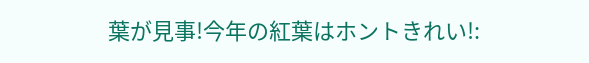葉が見事!今年の紅葉はホントきれい!: